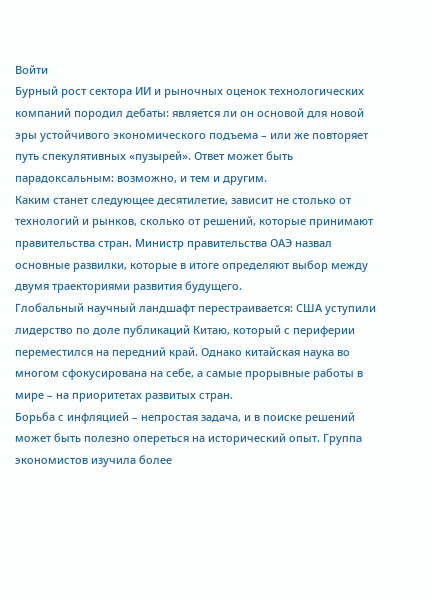Войти
Бурный рост сектора ИИ и рыночных оценок технологических компаний породил дебаты: является ли он основой для новой эры устойчивого экономического подъема – или же повторяет путь спекулятивных «пузырей». Ответ может быть парадоксальным: возможно, и тем и другим.
Каким станет следующее десятилетие, зависит не столько от технологий и рынков, сколько от решений, которые принимают правительства стран. Министр правительства ОАЭ назвал основные развилки, которые в итоге определяют выбор между двумя траекториями развития будущего.
Глобальный научный ландшафт перестраивается: США уступили лидерство по доле публикаций Китаю, который с периферии переместился на передний край. Однако китайская наука во многом сфокусирована на себе, а самые прорывные работы в мире – на приоритетах развитых стран.
Борьба с инфляцией – непростая задача, и в поиске решений может быть полезно опереться на исторический опыт. Группа экономистов изучила более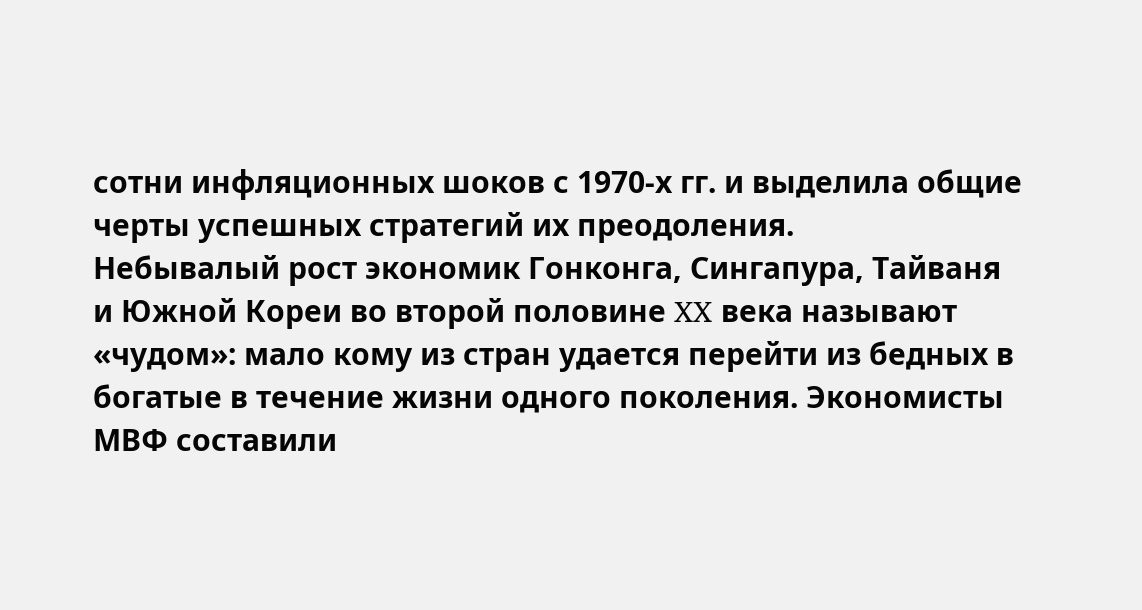сотни инфляционных шоков с 1970-х гг. и выделила общие черты успешных стратегий их преодоления.
Небывалый рост экономик Гонконга, Сингапура, Тайваня и Южной Кореи во второй половине XX века называют «чудом»: мало кому из стран удается перейти из бедных в богатые в течение жизни одного поколения. Экономисты МВФ составили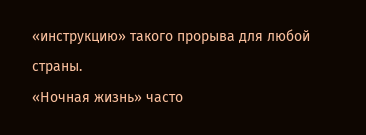«инструкцию» такого прорыва для любой страны.
«Ночная жизнь» часто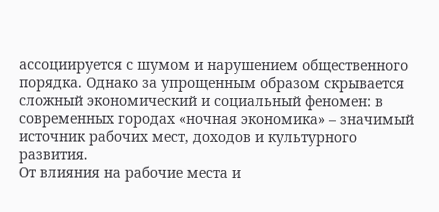ассоциируется с шумом и нарушением общественного порядка. Однако за упрощенным образом скрывается сложный экономический и социальный феномен: в современных городах «ночная экономика» – значимый источник рабочих мест, доходов и культурного развития.
От влияния на рабочие места и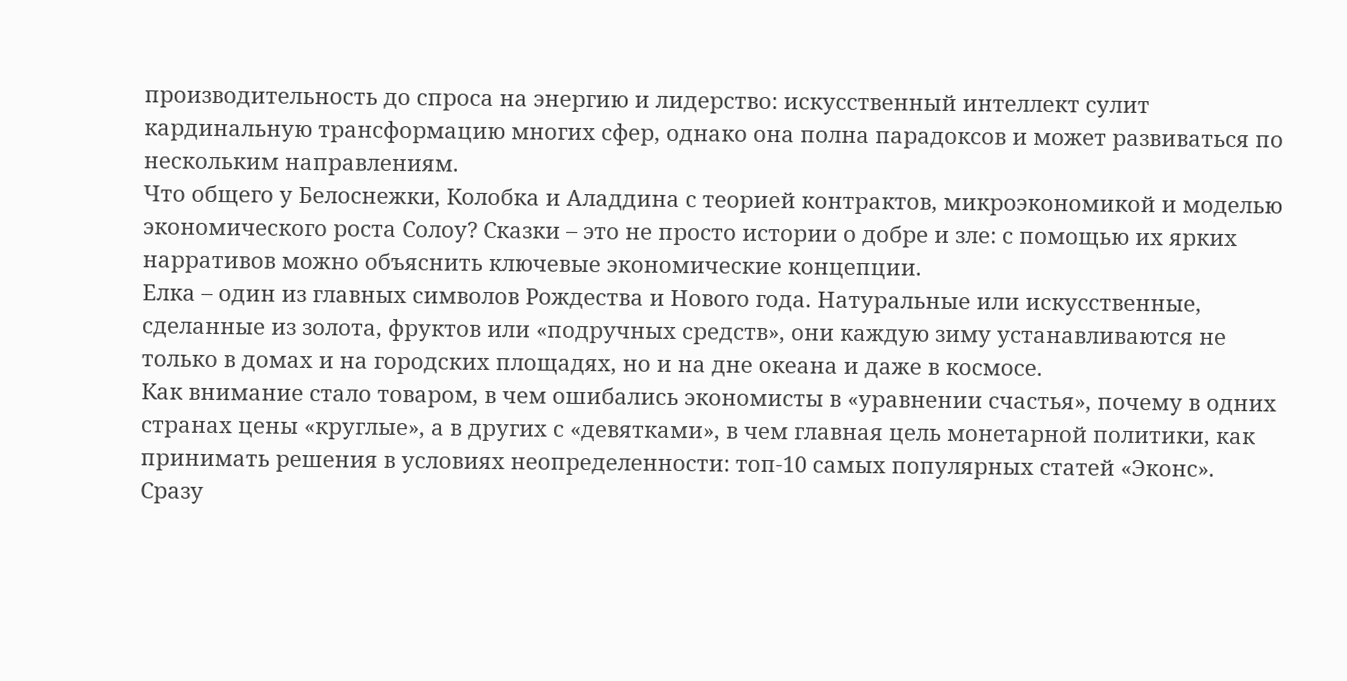производительность до спроса на энергию и лидерство: искусственный интеллект сулит кардинальную трансформацию многих сфер, однако она полна парадоксов и может развиваться по нескольким направлениям.
Что общего у Белоснежки, Колобка и Аладдина с теорией контрактов, микроэкономикой и моделью экономического роста Солоу? Сказки – это не просто истории о добре и зле: с помощью их ярких нарративов можно объяснить ключевые экономические концепции.
Елка – один из главных символов Рождества и Нового года. Натуральные или искусственные, сделанные из золота, фруктов или «подручных средств», они каждую зиму устанавливаются не только в домах и на городских площадях, но и на дне океана и даже в космосе.
Как внимание стало товаром, в чем ошибались экономисты в «уравнении счастья», почему в одних странах цены «круглые», а в других с «девятками», в чем главная цель монетарной политики, как принимать решения в условиях неопределенности: топ-10 самых популярных статей «Эконс».
Сразу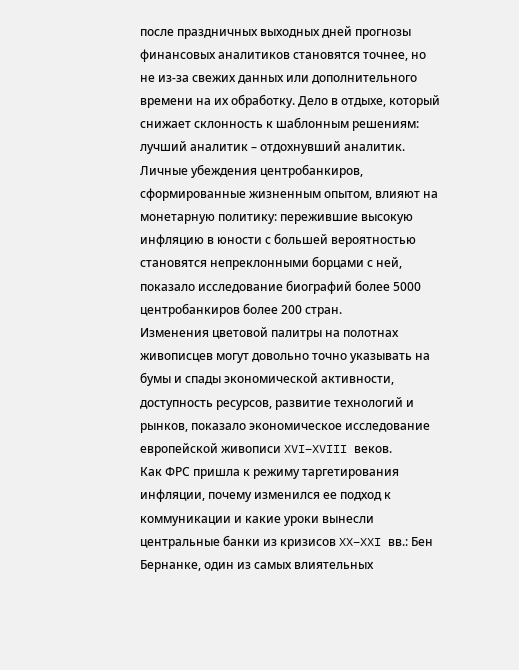после праздничных выходных дней прогнозы финансовых аналитиков становятся точнее, но не из-за свежих данных или дополнительного времени на их обработку. Дело в отдыхе, который снижает склонность к шаблонным решениям: лучший аналитик – отдохнувший аналитик.
Личные убеждения центробанкиров, сформированные жизненным опытом, влияют на монетарную политику: пережившие высокую инфляцию в юности с большей вероятностью становятся непреклонными борцами с ней, показало исследование биографий более 5000 центробанкиров более 200 стран.
Изменения цветовой палитры на полотнах живописцев могут довольно точно указывать на бумы и спады экономической активности, доступность ресурсов, развитие технологий и рынков, показало экономическое исследование европейской живописи XVI–XVIII веков.
Как ФРС пришла к режиму таргетирования инфляции, почему изменился ее подход к коммуникации и какие уроки вынесли центральные банки из кризисов XX–XXI вв.: Бен Бернанке, один из самых влиятельных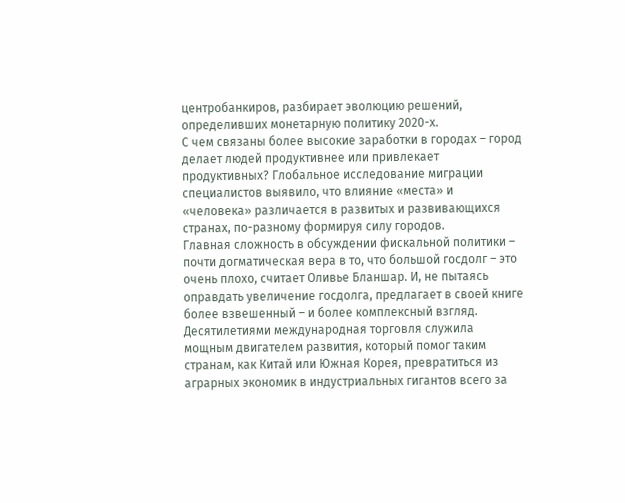центробанкиров, разбирает эволюцию решений, определивших монетарную политику 2020-х.
С чем связаны более высокие заработки в городах – город делает людей продуктивнее или привлекает продуктивных? Глобальное исследование миграции специалистов выявило, что влияние «места» и «человека» различается в развитых и развивающихся странах, по-разному формируя силу городов.
Главная сложность в обсуждении фискальной политики – почти догматическая вера в то, что большой госдолг – это очень плохо, считает Оливье Бланшар. И, не пытаясь оправдать увеличение госдолга, предлагает в своей книге более взвешенный – и более комплексный взгляд.
Десятилетиями международная торговля служила мощным двигателем развития, который помог таким странам, как Китай или Южная Корея, превратиться из аграрных экономик в индустриальных гигантов всего за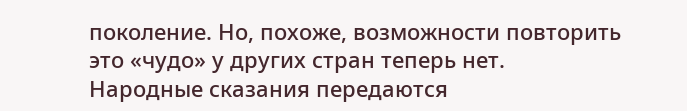поколение. Но, похоже, возможности повторить это «чудо» у других стран теперь нет.
Народные сказания передаются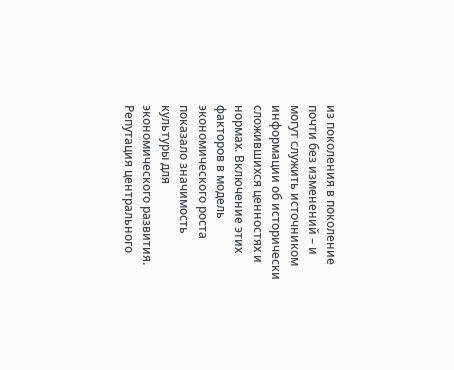из поколения в поколение почти без изменений – и могут служить источником информации об исторически сложившихся ценностях и нормах. Включение этих факторов в модель экономического роста показало значимость культуры для экономического развития.
Репутация центрального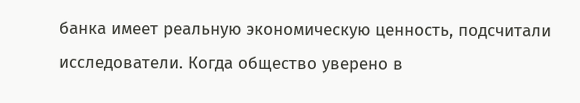банка имеет реальную экономическую ценность, подсчитали исследователи. Когда общество уверено в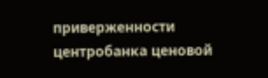приверженности центробанка ценовой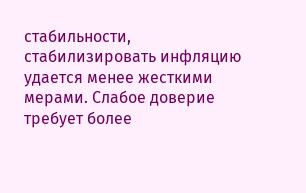стабильности, стабилизировать инфляцию удается менее жесткими мерами. Слабое доверие требует более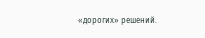«дорогих» решений.